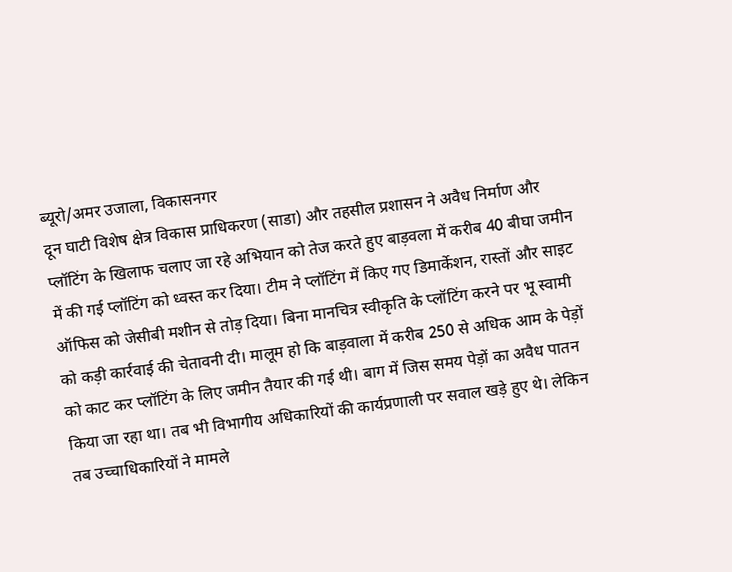ब्यूरो/अमर उजाला, विकासनगर
दून घाटी विशेष क्षेत्र विकास प्राधिकरण (साडा) और तहसील प्रशासन ने अवैध निर्माण और प्लॉटिंग के खिलाफ चलाए जा रहे अभियान को तेज करते हुए बाड़वला में करीब 40 बीघा जमीन में की गई प्लॉटिंग को ध्वस्त कर दिया। टीम ने प्लॉटिंग में किए गए डिमार्केशन, रास्तों और साइट ऑफिस को जेसीबी मशीन से तोड़ दिया। बिना मानचित्र स्वीकृति के प्लॉटिंग करने पर भू स्वामी को कड़ी कार्रवाई की चेतावनी दी। मालूम हो कि बाड़वाला में करीब 250 से अधिक आम के पेड़ों को काट कर प्लॉटिंग के लिए जमीन तैयार की गई थी। बाग में जिस समय पेड़ों का अवैध पातन किया जा रहा था। तब भी विभागीय अधिकारियों की कार्यप्रणाली पर सवाल खड़े हुए थे। लेकिन तब उच्चाधिकारियों ने मामले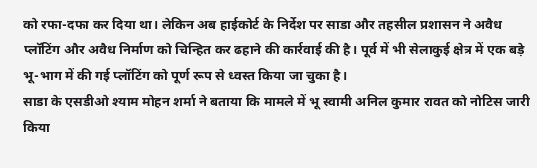को रफा-दफा कर दिया था। लेकिन अब हाईकोर्ट के निर्देश पर साडा और तहसील प्रशासन ने अवैध प्लॉटिंग और अवैध निर्माण को चिन्हित कर ढहाने की कार्रवाई की है। पूर्व में भी सेलाकुई क्षेत्र में एक बड़े भू-भाग में की गई प्लॉटिंग को पूर्ण रूप से ध्वस्त किया जा चुका है।
साडा के एसडीओ श्याम मोहन शर्मा ने बताया कि मामले में भू स्वामी अनिल कुमार रावत को नोटिस जारी किया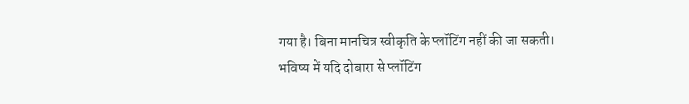गया है। बिना मानचित्र स्वीकृति के प्लॉटिंग नहीं की जा सकती। भविष्य में यदि दोबारा से प्लॉटिंग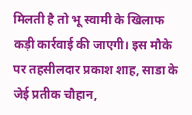मिलती है तो भू स्वामी के खिलाफ कड़ी कार्रवाई की जाएगी। इस मौके पर तहसीलदार प्रकाश शाह, साडा के जेई प्रतीक चौहान,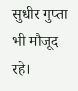सुधीर गुप्ता भी मौजूद रहे।